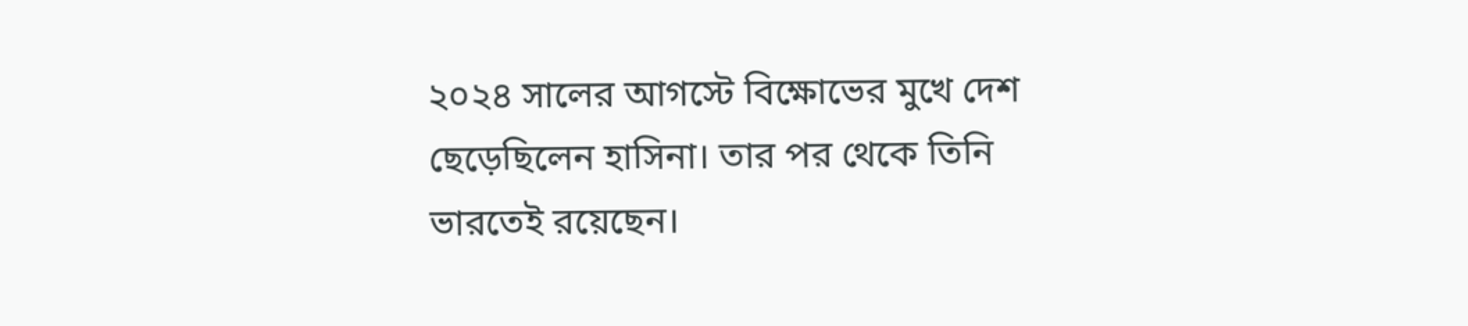২০২৪ সালের আগস্টে বিক্ষোভের মুখে দেশ ছেড়েছিলেন হাসিনা। তার পর থেকে তিনি ভারতেই রয়েছেন।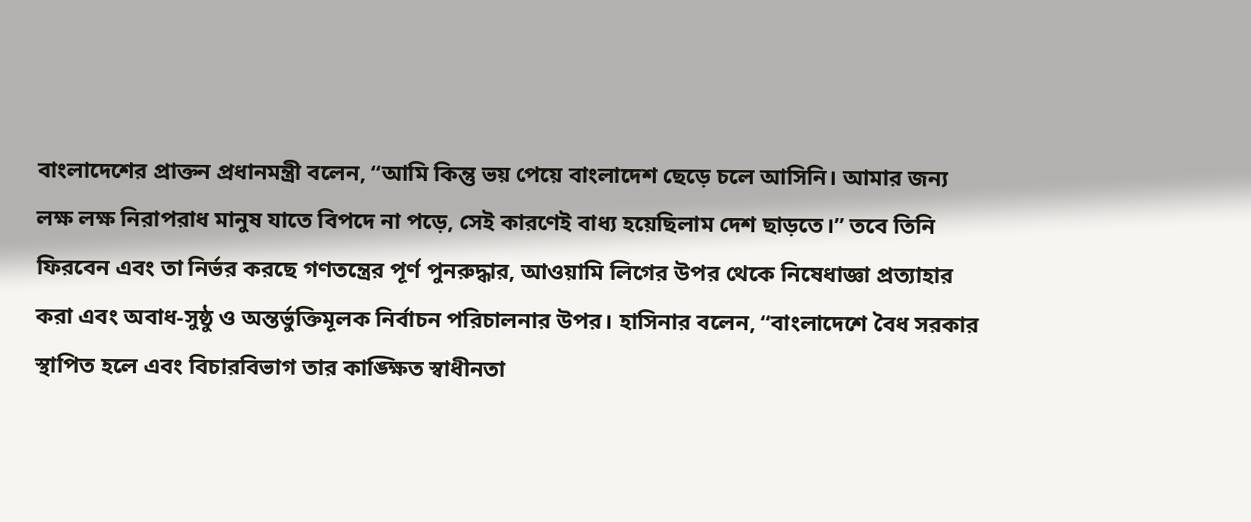বাংলাদেশের প্রাক্তন প্রধানমন্ত্রী বলেন, “আমি কিন্তু ভয় পেয়ে বাংলাদেশ ছেড়ে চলে আসিনি। আমার জন্য লক্ষ লক্ষ নিরাপরাধ মানুষ যাতে বিপদে না পড়ে, সেই কারণেই বাধ্য হয়েছিলাম দেশ ছাড়তে।” তবে তিনি ফিরবেন এবং তা নির্ভর করছে গণতন্ত্রের পূর্ণ পুনরুদ্ধার, আওয়ামি লিগের উপর থেকে নিষেধাজ্ঞা প্রত্যাহার করা এবং অবাধ-সুষ্ঠু ও অন্তর্ভুক্তিমূলক নির্বাচন পরিচালনার উপর। হাসিনার বলেন, “বাংলাদেশে বৈধ সরকার স্থাপিত হলে এবং বিচারবিভাগ তার কাঙ্ক্ষিত স্বাধীনতা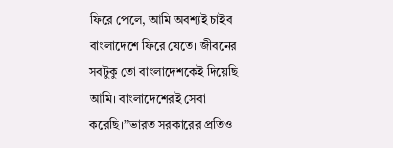ফিরে পেলে, আমি অবশ্যই চাইব বাংলাদেশে ফিরে যেতে। জীবনের সবটুকু তো বাংলাদেশকেই দিয়েছি আমি। বাংলাদেশেরই সেবা করেছি।”ভারত সরকারের প্রতিও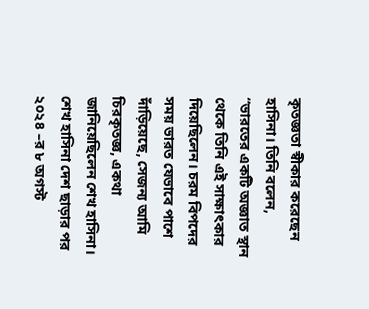কৃতজ্ঞতা স্বীকার করেছেন হাসিনা। তিনি বলেন, “ভারতের একটি অজ্ঞাত স্থান থেকে তিনি এই সাক্ষাৎকার দিয়েছিলেন। চরম বিপদের সময় ভারত যেভাবে পাশে দাঁড়িয়েছে, সেজন্য আমি চিরকৃতজ্ঞ, একথা জানিয়েছিলেন শেখ হাসিনা। শেখ হাসিনা দেশ ছাড়ার পর ২০২৪ –র ৮ অগস্ট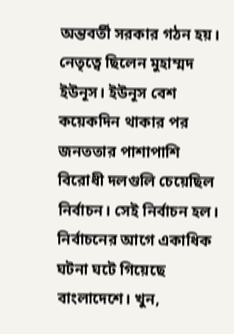অন্তবর্তী সরকার গঠন হয়। নেতৃত্বে ছিলেন মুহাম্মদ ইউনূস। ইউনূস বেশ কয়েকদিন থাকার পর জনততার পাশাপাশি বিরোধী দলগুলি চেয়েছিল নির্বাচন। সেই নির্বাচন হল। নির্বাচনের আগে একাধিক ঘটনা ঘটে গিয়েছে বাংলাদেশে। খুন,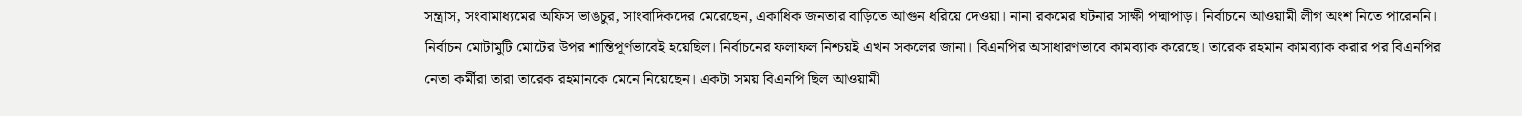সন্ত্রাস, সংবামাধ্যমের অফিস ভাঙচুর, সাংবাদিকদের মেরেছেন, একাধিক জনতার বাড়িতে আগুন ধরিয়ে দেওয়া। নানা রকমের ঘটনার সাক্ষী পদ্মাপাড়। নির্বাচনে আওয়ামী লীগ অংশ নিতে পারেননি। নির্বাচন মোটামুটি মোটের উপর শান্তিপূর্ণভাবেই হয়েছিল। নির্বাচনের ফলাফল নিশ্চয়ই এখন সকলের জানা। বিএনপির অসাধারণভাবে কামব্যাক করেছে। তারেক রহমান কামব্যাক করার পর বিএনপির নেতা কর্মীরা তারা তারেক রহমানকে মেনে নিয়েছেন। একটা সময় বিএনপি ছিল আওয়ামী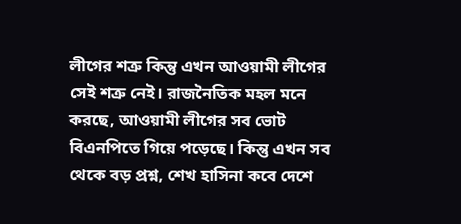লীগের শত্রু কিন্তু এখন আওয়ামী লীগের সেই শত্রু নেই। রাজনৈতিক মহল মনে করছে, আওয়ামী লীগের সব ভোট বিএনপিতে গিয়ে পড়েছে। কিন্তু এখন সব থেকে বড় প্রশ্ন, শেখ হাসিনা কবে দেশে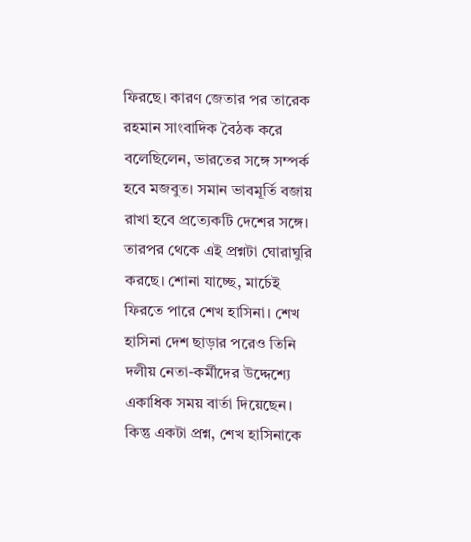ফিরছে। কারণ জেতার পর তারেক রহমান সাংবাদিক বৈঠক করে বলেছিলেন, ভারতের সঙ্গে সম্পর্ক হবে মজবুত। সমান ভাবমূর্তি বজায় রাখা হবে প্রত্যেকটি দেশের সঙ্গে। তারপর থেকে এই প্রশ্নটা ঘোরাঘুরি করছে। শোনা যাচ্ছে, মার্চেই ফিরতে পারে শেখ হাসিনা। শেখ হাসিনা দেশ ছাড়ার পরেও তিনি দলীয় নেতা-কর্মীদের উদ্দেশ্যে একাধিক সময় বার্তা দিয়েছেন। কিন্তু একটা প্রশ্ন, শেখ হাসিনাকে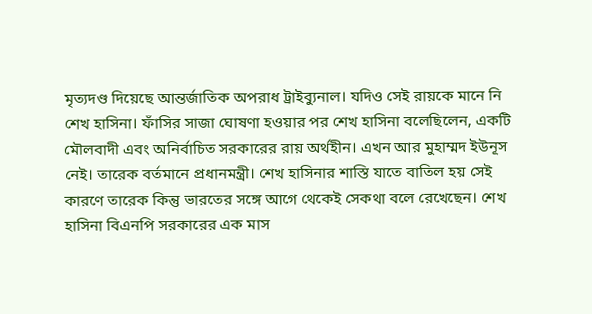মৃত্যদণ্ড দিয়েছে আন্তর্জাতিক অপরাধ ট্রাইব্যুনাল। যদিও সেই রায়কে মানে নি শেখ হাসিনা। ফাঁসির সাজা ঘোষণা হওয়ার পর শেখ হাসিনা বলেছিলেন, একটি মৌলবাদী এবং অনির্বাচিত সরকারের রায় অর্থহীন। এখন আর মুহাম্মদ ইউনূস নেই। তারেক বর্তমানে প্রধানমন্ত্রী। শেখ হাসিনার শাস্তি যাতে বাতিল হয় সেই কারণে তারেক কিন্তু ভারতের সঙ্গে আগে থেকেই সেকথা বলে রেখেছেন। শেখ হাসিনা বিএনপি সরকারের এক মাস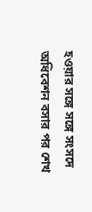হওয়ার সঙ্গে সঙ্গে সংসদে অধিবেশন বসার পর শেখ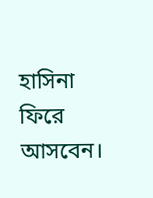হাসিনা ফিরে আসবেন।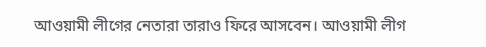আওয়ামী লীগের নেতারা তারাও ফিরে আসবেন। আওয়ামী লীগ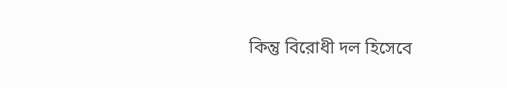কিন্তু বিরোধী দল হিসেবে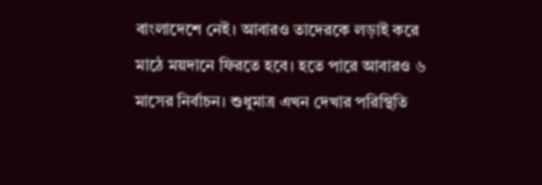বাংলাদেশে নেই। আবারও তাদেরকে লড়াই করে মাঠে ময়দানে ফিরতে হবে। হতে পারে আবারও ৬ মাসের নির্বাচন। শুধুমাত্র এখন দেখার পরিস্থিতি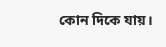কোন দিকে যায়।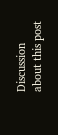Discussion about this post